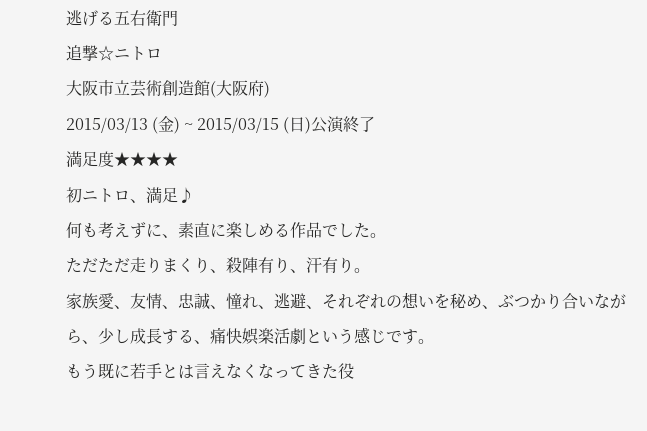逃げる五右衛門
追撃☆ニトロ
大阪市立芸術創造館(大阪府)
2015/03/13 (金) ~ 2015/03/15 (日)公演終了
満足度★★★★
初ニトロ、満足♪
何も考えずに、素直に楽しめる作品でした。
ただただ走りまくり、殺陣有り、汗有り。
家族愛、友情、忠誠、憧れ、逃避、それぞれの想いを秘め、ぶつかり合いながら、少し成長する、痛快娯楽活劇という感じです。
もう既に若手とは言えなくなってきた役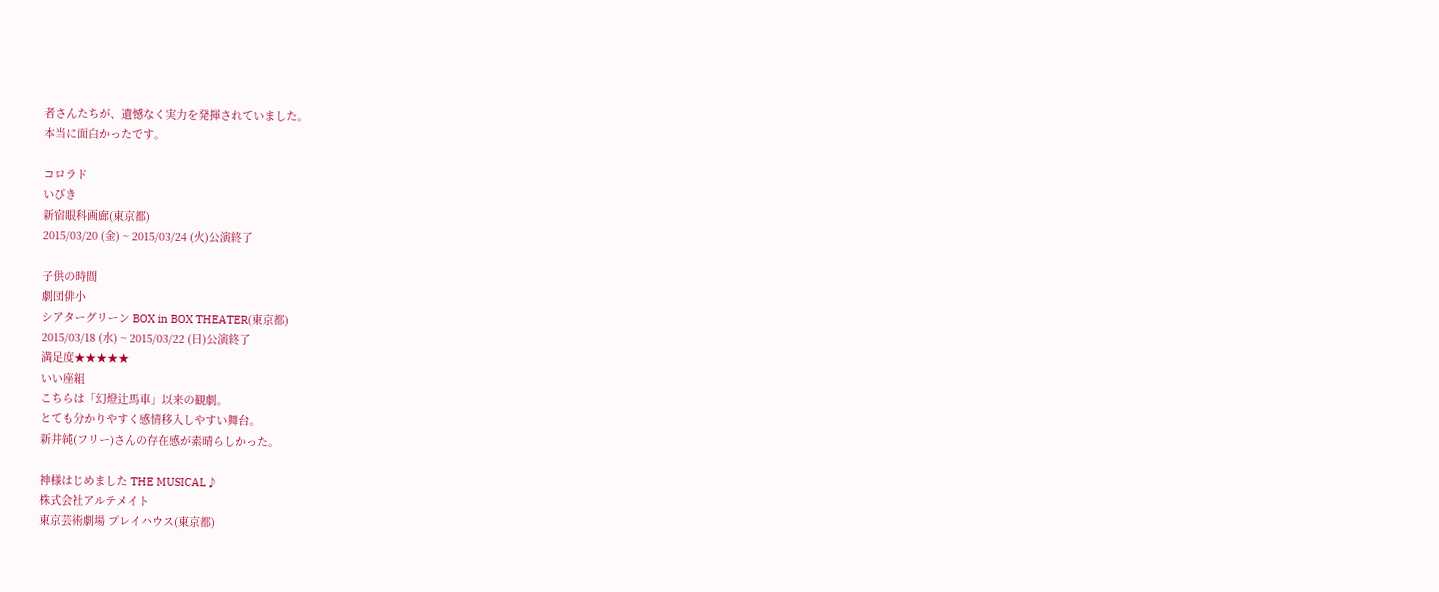者さんたちが、遺憾なく実力を発揮されていました。
本当に面白かったです。

コロラド
いびき
新宿眼科画廊(東京都)
2015/03/20 (金) ~ 2015/03/24 (火)公演終了

子供の時間
劇団俳小
シアターグリーン BOX in BOX THEATER(東京都)
2015/03/18 (水) ~ 2015/03/22 (日)公演終了
満足度★★★★★
いい座組
こちらは「幻燈辻馬車」以来の観劇。
とても分かりやすく感情移入しやすい舞台。
新井純(フリー)さんの存在感が素晴らしかった。

神様はじめました THE MUSICAL♪
株式会社アルテメイト
東京芸術劇場 プレイハウス(東京都)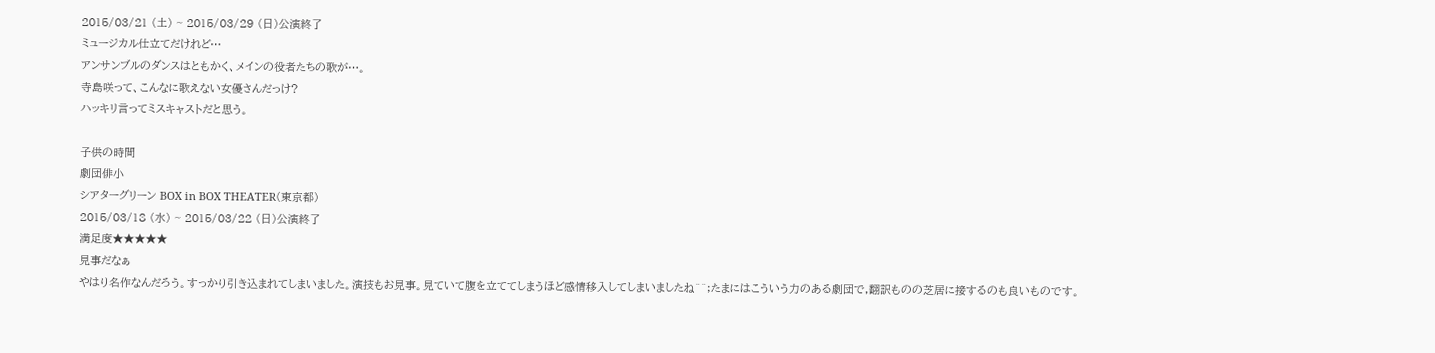2015/03/21 (土) ~ 2015/03/29 (日)公演終了
ミュージカル仕立てだけれど…
アンサンブルのダンスはともかく、メインの役者たちの歌が…。
寺島咲って、こんなに歌えない女優さんだっけ?
ハッキリ言ってミスキャストだと思う。

子供の時間
劇団俳小
シアターグリーン BOX in BOX THEATER(東京都)
2015/03/18 (水) ~ 2015/03/22 (日)公演終了
満足度★★★★★
見事だなぁ
やはり名作なんだろう。すっかり引き込まれてしまいました。演技もお見事。見ていて腹を立ててしまうほど感情移入してしまいましたね^^;たまにはこういう力のある劇団で,翻訳ものの芝居に接するのも良いものです。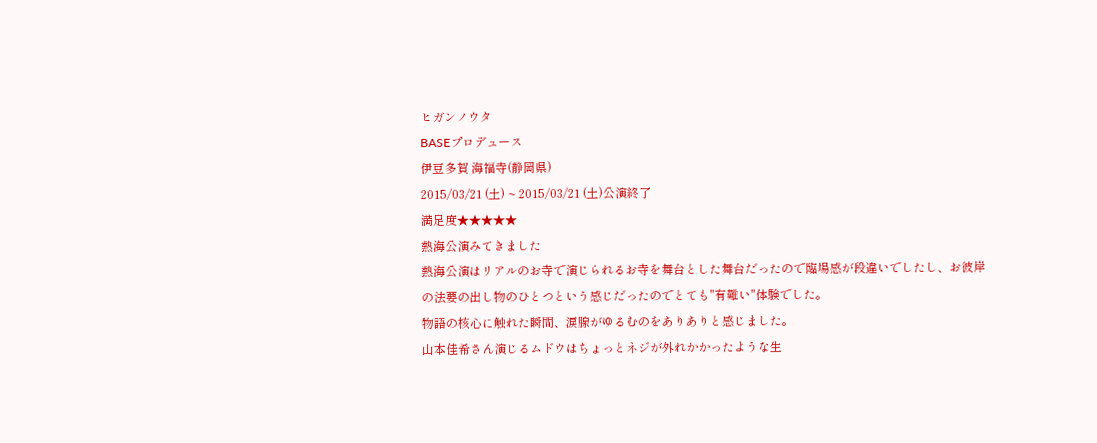ヒガンノウタ
BASEプロデュース
伊豆多賀 海福寺(静岡県)
2015/03/21 (土) ~ 2015/03/21 (土)公演終了
満足度★★★★★
熱海公演みてきました
熱海公演はリアルのお寺で演じられるお寺を舞台とした舞台だったので臨場感が段違いでしたし、お彼岸の法要の出し物のひとつという感じだったのでとても"有難い"体験でした。
物語の核心に触れた瞬間、涙腺がゆるむのをありありと感じました。
山本佳希さん演じるムドウはちょっとネジが外れかかったような生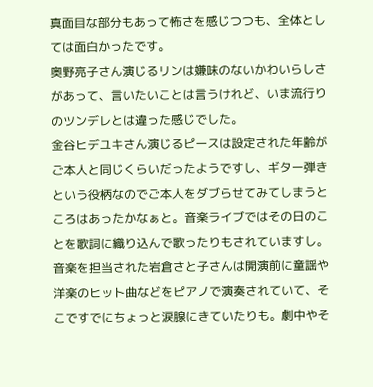真面目な部分もあって怖さを感じつつも、全体としては面白かったです。
奥野亮子さん演じるリンは嫌味のないかわいらしさがあって、言いたいことは言うけれど、いま流行りのツンデレとは違った感じでした。
金谷ヒデユキさん演じるピースは設定された年齢がご本人と同じくらいだったようですし、ギター弾きという役柄なのでご本人をダブらせてみてしまうところはあったかなぁと。音楽ライブではその日のことを歌詞に織り込んで歌ったりもされていますし。
音楽を担当された岩倉さと子さんは開演前に童謡や洋楽のヒット曲などをピアノで演奏されていて、そこですでにちょっと涙腺にきていたりも。劇中やそ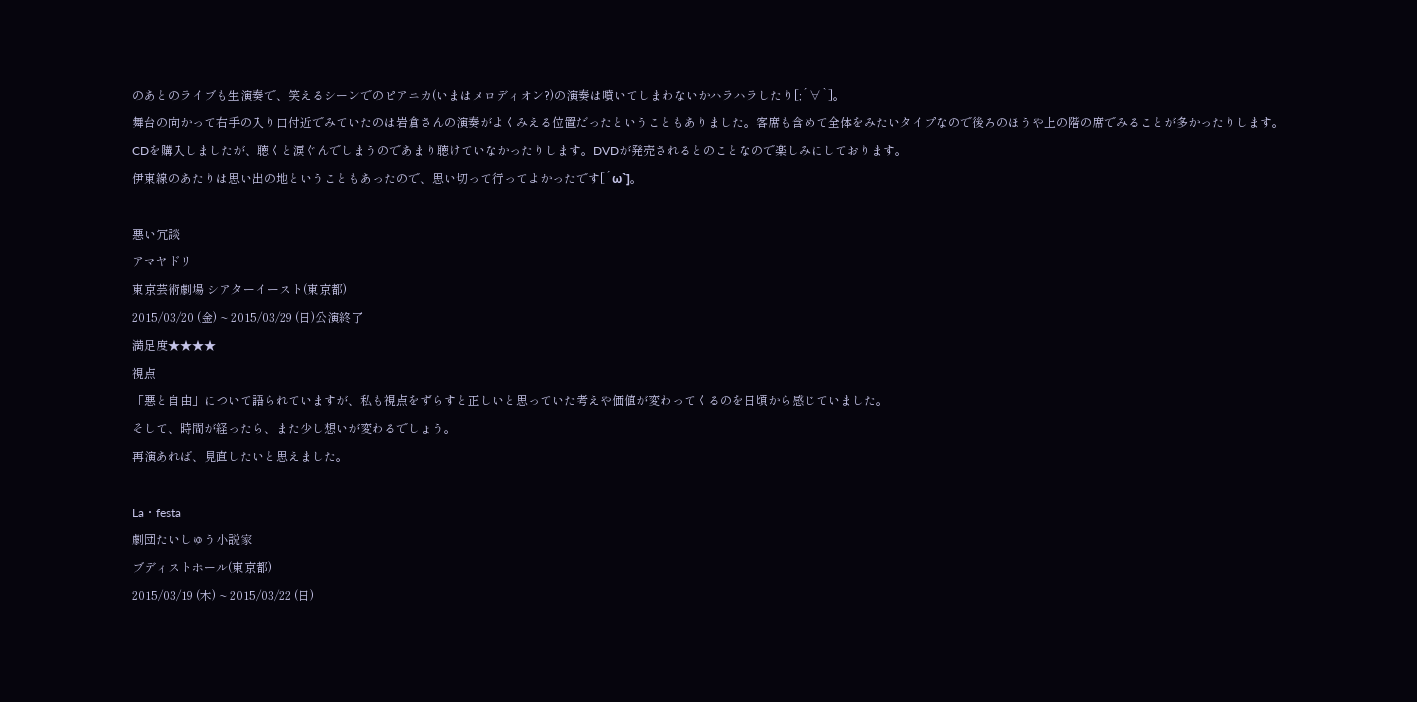のあとのライブも生演奏で、笑えるシーンでのピアニカ(いまはメロディオン?)の演奏は噴いてしまわないかハラハラしたり[;´∀`]。
舞台の向かって右手の入り口付近でみていたのは岩倉さんの演奏がよくみえる位置だったということもありました。客席も含めて全体をみたいタイプなので後ろのほうや上の階の席でみることが多かったりします。
CDを購入しましたが、聴くと涙ぐんでしまうのであまり聴けていなかったりします。DVDが発売されるとのことなので楽しみにしております。
伊東線のあたりは思い出の地ということもあったので、思い切って行ってよかったです[´ω`]。

悪い冗談
アマヤドリ
東京芸術劇場 シアターイースト(東京都)
2015/03/20 (金) ~ 2015/03/29 (日)公演終了
満足度★★★★
視点
「悪と自由」について語られていますが、私も視点をずらすと正しいと思っていた考えや価値が変わってくるのを日頃から感じていました。
そして、時間が経ったら、また少し想いが変わるでしょう。
再演あれば、見直したいと思えました。

La・festa
劇団たいしゅう小説家
ブディストホール(東京都)
2015/03/19 (木) ~ 2015/03/22 (日)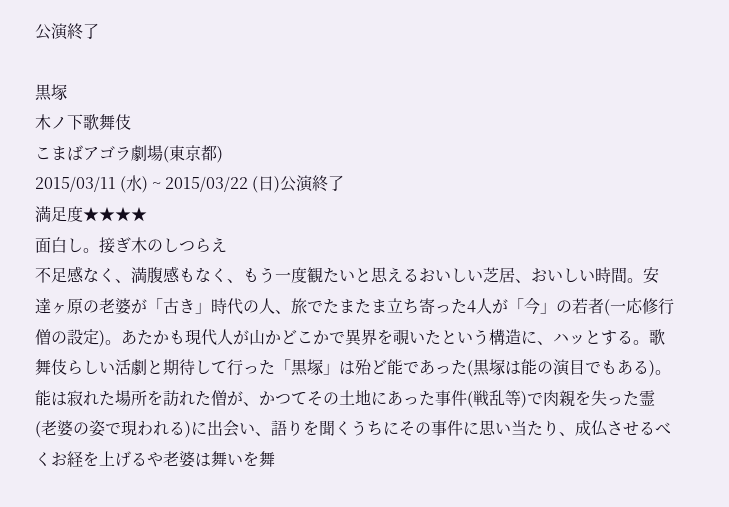公演終了

黒塚
木ノ下歌舞伎
こまばアゴラ劇場(東京都)
2015/03/11 (水) ~ 2015/03/22 (日)公演終了
満足度★★★★
面白し。接ぎ木のしつらえ
不足感なく、満腹感もなく、もう一度観たいと思えるおいしい芝居、おいしい時間。安達ヶ原の老婆が「古き」時代の人、旅でたまたま立ち寄った4人が「今」の若者(一応修行僧の設定)。あたかも現代人が山かどこかで異界を覗いたという構造に、ハッとする。歌舞伎らしい活劇と期待して行った「黒塚」は殆ど能であった(黒塚は能の演目でもある)。能は寂れた場所を訪れた僧が、かつてその土地にあった事件(戦乱等)で肉親を失った霊(老婆の姿で現われる)に出会い、語りを聞くうちにその事件に思い当たり、成仏させるべくお経を上げるや老婆は舞いを舞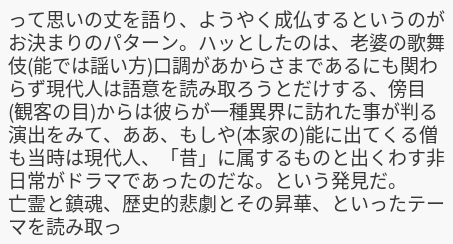って思いの丈を語り、ようやく成仏するというのがお決まりのパターン。ハッとしたのは、老婆の歌舞伎(能では謡い方)口調があからさまであるにも関わらず現代人は語意を読み取ろうとだけする、傍目(観客の目)からは彼らが一種異界に訪れた事が判る演出をみて、ああ、もしや(本家の)能に出てくる僧も当時は現代人、「昔」に属するものと出くわす非日常がドラマであったのだな。という発見だ。
亡霊と鎮魂、歴史的悲劇とその昇華、といったテーマを読み取っ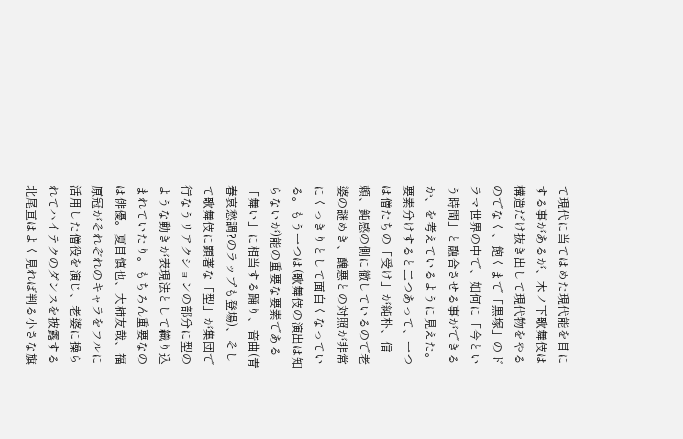て現代に当てはめた現代能を目にする事があるが、木ノ下歌舞伎は構造だけ抜き出して現代物をやるのでなく、飽くまで「黒塚」のドラマ世界の中で、如何に「今という時間」と融合させる事ができるか、を考えているように見えた。要素分けすると二つあって、一つは僧たちの「受け」が純朴、信頼、鈍感の側に徹しているので老婆の謎めき、醜悪との対照が非常にくっきりとして面白くなっている。もう一つは(歌舞伎の演出は知らないが)能の重要な要素である「舞い」に相当する踊り、音曲(青春哀愁調?のラップも登場)、そして歌舞伎に顕著な「型」が集団で行なうリアクションの部分に型のような動きが表現法として織り込まれていたり。もちろん重要なのは俳優。夏目慎也、大柿友哉、福原冠がそれぞれのキャラをフルに活用した僧役を演じ、老婆に操られてハイテクのダンスを披露する北尾亘はよく見れば判る小さな旗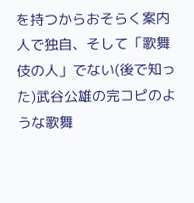を持つからおそらく案内人で独自、そして「歌舞伎の人」でない(後で知った)武谷公雄の完コピのような歌舞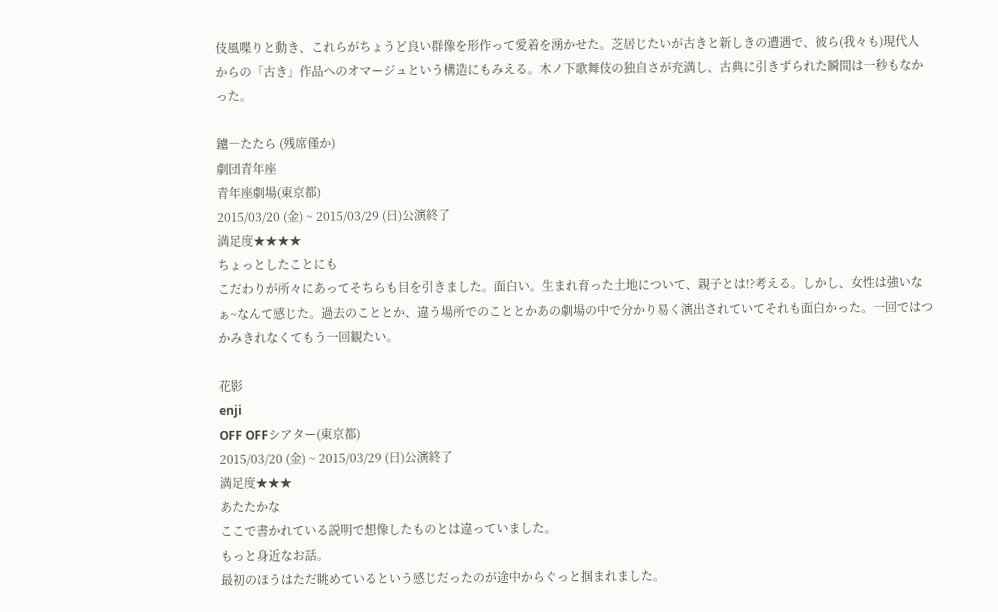伎風喋りと動き、これらがちょうど良い群像を形作って愛着を湧かせた。芝居じたいが古きと新しきの遭遇で、彼ら(我々も)現代人からの「古き」作品へのオマージュという構造にもみえる。木ノ下歌舞伎の独自さが充満し、古典に引きずられた瞬間は一秒もなかった。

鑪―たたら (残席僅か)
劇団青年座
青年座劇場(東京都)
2015/03/20 (金) ~ 2015/03/29 (日)公演終了
満足度★★★★
ちょっとしたことにも
こだわりが所々にあってそちらも目を引きました。面白い。生まれ育った土地について、親子とは!?考える。しかし、女性は強いなぁ~なんて感じた。過去のこととか、違う場所でのこととかあの劇場の中で分かり易く演出されていてそれも面白かった。一回ではつかみきれなくてもう一回観たい。

花影
enji
OFF OFFシアター(東京都)
2015/03/20 (金) ~ 2015/03/29 (日)公演終了
満足度★★★
あたたかな
ここで書かれている説明で想像したものとは違っていました。
もっと身近なお話。
最初のほうはただ眺めているという感じだったのが途中からぐっと掴まれました。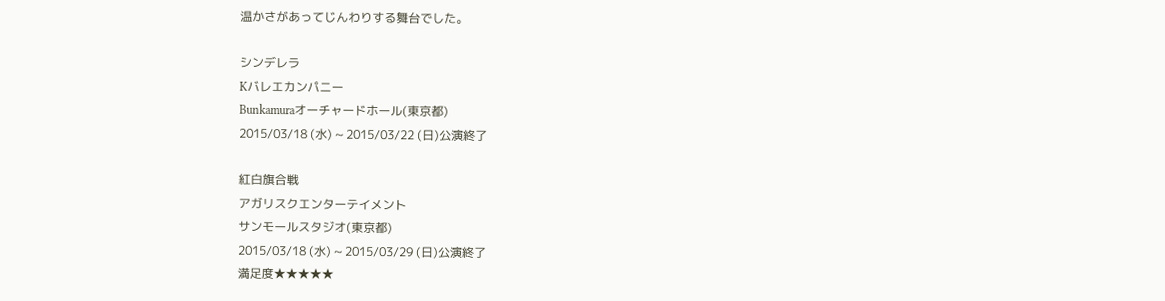温かさがあってじんわりする舞台でした。

シンデレラ
Kバレエカンパニー
Bunkamuraオーチャードホール(東京都)
2015/03/18 (水) ~ 2015/03/22 (日)公演終了

紅白旗合戦
アガリスクエンターテイメント
サンモールスタジオ(東京都)
2015/03/18 (水) ~ 2015/03/29 (日)公演終了
満足度★★★★★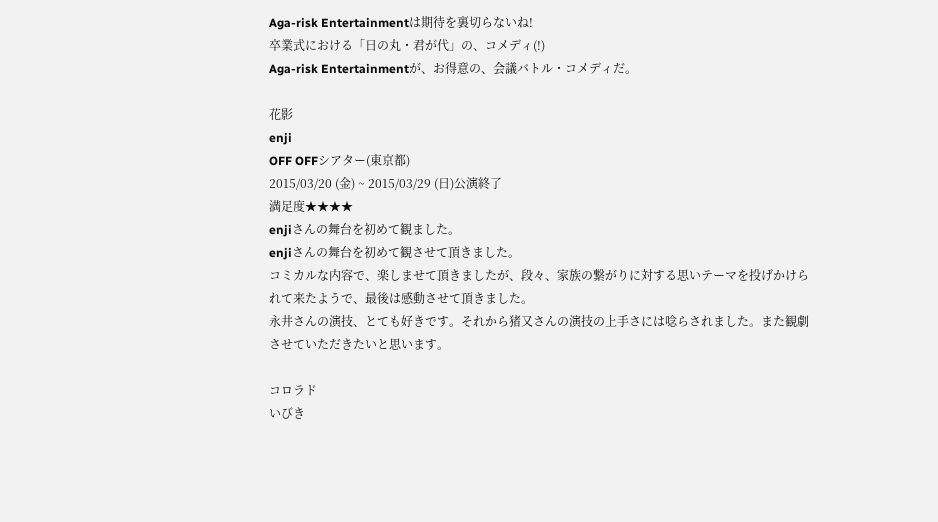Aga-risk Entertainmentは期待を裏切らないね!
卒業式における「日の丸・君が代」の、コメディ(!)
Aga-risk Entertainmentが、お得意の、会議バトル・コメディだ。

花影
enji
OFF OFFシアター(東京都)
2015/03/20 (金) ~ 2015/03/29 (日)公演終了
満足度★★★★
enjiさんの舞台を初めて観ました。
enjiさんの舞台を初めて観させて頂きました。
コミカルな内容で、楽しませて頂きましたが、段々、家族の繋がりに対する思いテーマを投げかけられて来たようで、最後は感動させて頂きました。
永井さんの演技、とても好きです。それから猪又さんの演技の上手さには唸らされました。また観劇させていただきたいと思います。

コロラド
いびき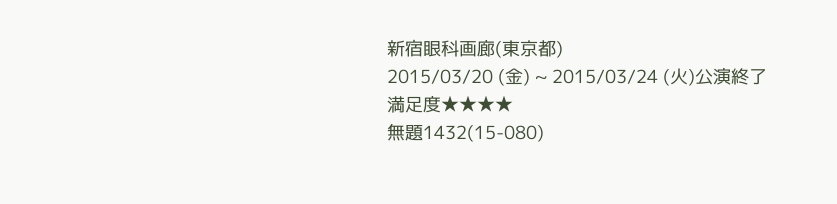新宿眼科画廊(東京都)
2015/03/20 (金) ~ 2015/03/24 (火)公演終了
満足度★★★★
無題1432(15-080)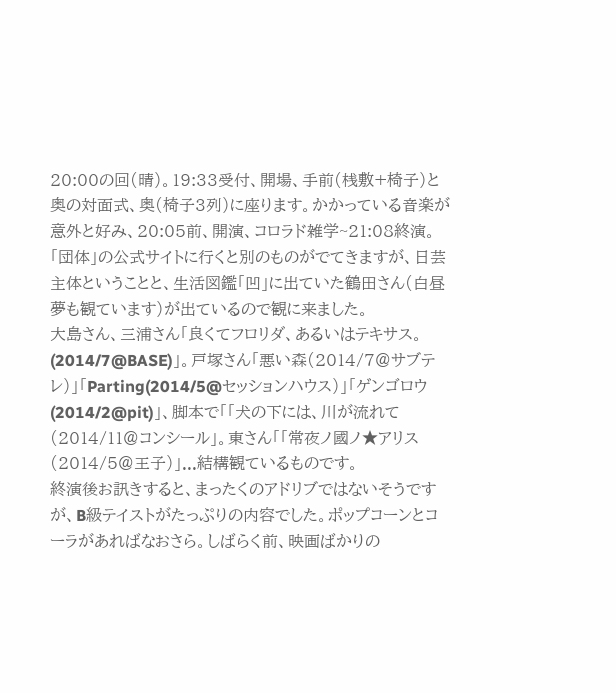20:00の回(晴)。19:33受付、開場、手前(桟敷+椅子)と奥の対面式、奥(椅子3列)に座ります。かかっている音楽が意外と好み、20:05前、開演、コロラド雑学~21:08終演。
「団体」の公式サイトに行くと別のものがでてきますが、日芸主体ということと、生活図鑑「凹」に出ていた鶴田さん(白昼夢も観ています)が出ているので観に来ました。
大島さん、三浦さん「良くてフロリダ、あるいはテキサス。(2014/7@BASE)」。戸塚さん「悪い森(2014/7@サブテレ)」「Parting(2014/5@セッションハウス)」「ゲンゴロウ(2014/2@pit)」、脚本で「「犬の下には、川が流れて(2014/11@コンシール」。東さん「「常夜ノ國ノ★アリス(2014/5@王子)」...結構観ているものです。
終演後お訊きすると、まったくのアドリブではないそうですが、B級テイストがたっぷりの内容でした。ポップコーンとコーラがあればなおさら。しばらく前、映画ばかりの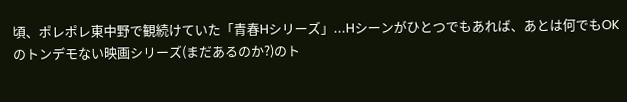頃、ポレポレ東中野で観続けていた「青春Hシリーズ」...Hシーンがひとつでもあれば、あとは何でもOKのトンデモない映画シリーズ(まだあるのか?)のト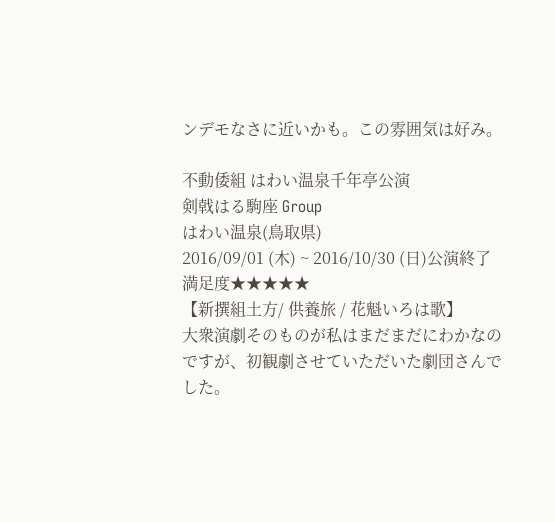ンデモなさに近いかも。この雰囲気は好み。

不動倭組 はわい温泉千年亭公演
剣戟はる駒座 Group
はわい温泉(鳥取県)
2016/09/01 (木) ~ 2016/10/30 (日)公演終了
満足度★★★★★
【新撰組土方/ 供養旅 / 花魁いろは歌】
大衆演劇そのものが私はまだまだにわかなのですが、初観劇させていただいた劇団さんでした。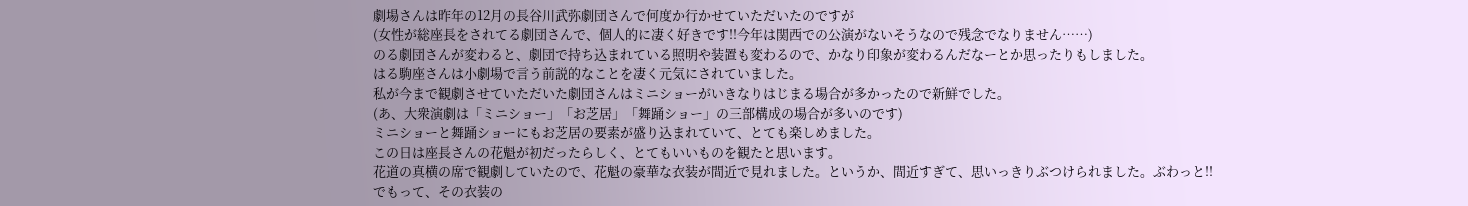劇場さんは昨年の12月の長谷川武弥劇団さんで何度か行かせていただいたのですが
(女性が総座長をされてる劇団さんで、個人的に凄く好きです!!今年は関西での公演がないそうなので残念でなりません……)
のる劇団さんが変わると、劇団で持ち込まれている照明や装置も変わるので、かなり印象が変わるんだなーとか思ったりもしました。
はる駒座さんは小劇場で言う前説的なことを凄く元気にされていました。
私が今まで観劇させていただいた劇団さんはミニショーがいきなりはじまる場合が多かったので新鮮でした。
(あ、大衆演劇は「ミニショー」「お芝居」「舞踊ショー」の三部構成の場合が多いのです)
ミニショーと舞踊ショーにもお芝居の要素が盛り込まれていて、とても楽しめました。
この日は座長さんの花魁が初だったらしく、とてもいいものを観たと思います。
花道の真横の席で観劇していたので、花魁の豪華な衣装が間近で見れました。というか、間近すぎて、思いっきりぶつけられました。ぶわっと!!
でもって、その衣装の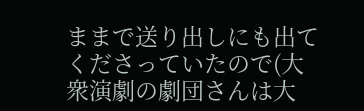ままで送り出しにも出てくださっていたので(大衆演劇の劇団さんは大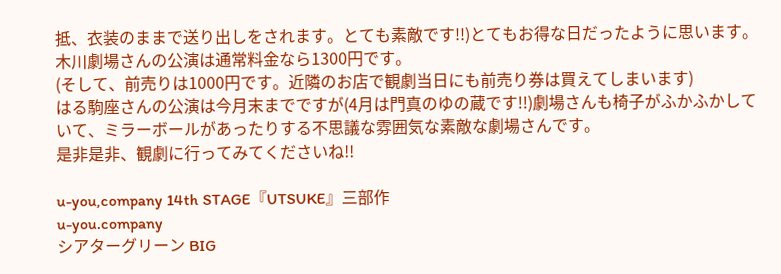抵、衣装のままで送り出しをされます。とても素敵です!!)とてもお得な日だったように思います。
木川劇場さんの公演は通常料金なら1300円です。
(そして、前売りは1000円です。近隣のお店で観劇当日にも前売り券は買えてしまいます)
はる駒座さんの公演は今月末までですが(4月は門真のゆの蔵です!!)劇場さんも椅子がふかふかしていて、ミラーボールがあったりする不思議な雰囲気な素敵な劇場さんです。
是非是非、観劇に行ってみてくださいね!!

u-you,company 14th STAGE『UTSUKE』三部作
u-you.company
シアターグリーン BIG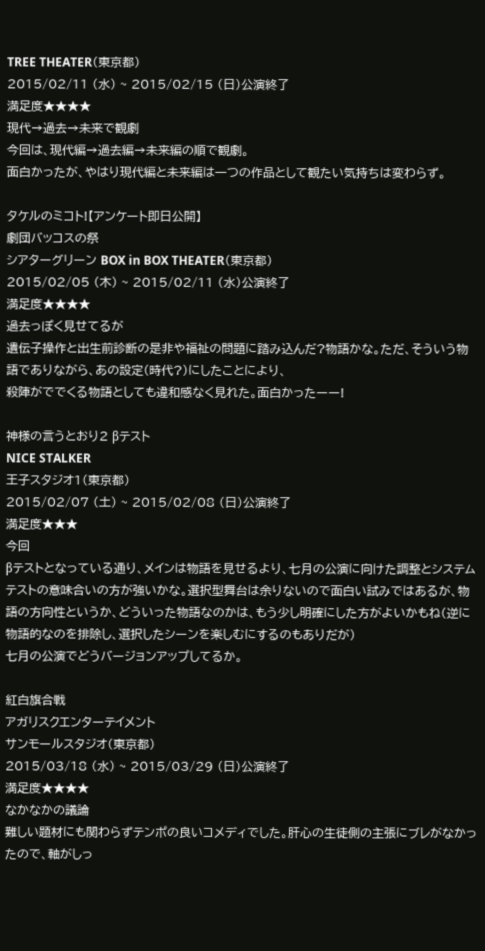TREE THEATER(東京都)
2015/02/11 (水) ~ 2015/02/15 (日)公演終了
満足度★★★★
現代→過去→未来で観劇
今回は、現代編→過去編→未来編の順で観劇。
面白かったが、やはり現代編と未来編は一つの作品として観たい気持ちは変わらず。

タケルのミコト!【アンケート即日公開】
劇団バッコスの祭
シアターグリーン BOX in BOX THEATER(東京都)
2015/02/05 (木) ~ 2015/02/11 (水)公演終了
満足度★★★★
過去っぽく見せてるが
遺伝子操作と出生前診断の是非や福祉の問題に踏み込んだ?物語かな。ただ、そういう物語でありながら、あの設定(時代?)にしたことにより、
殺陣がででくる物語としても違和感なく見れた。面白かったーー!

神様の言うとおり2 βテスト
NICE STALKER
王子スタジオ1(東京都)
2015/02/07 (土) ~ 2015/02/08 (日)公演終了
満足度★★★
今回
βテストとなっている通り、メインは物語を見せるより、七月の公演に向けた調整とシステムテストの意味合いの方が強いかな。選択型舞台は余りないので面白い試みではあるが、物語の方向性というか、どういった物語なのかは、もう少し明確にした方がよいかもね(逆に物語的なのを排除し、選択したシーンを楽しむにするのもありだが)
七月の公演でどうバージョンアップしてるか。

紅白旗合戦
アガリスクエンターテイメント
サンモールスタジオ(東京都)
2015/03/18 (水) ~ 2015/03/29 (日)公演終了
満足度★★★★
なかなかの議論
難しい題材にも関わらずテンポの良いコメディでした。肝心の生徒側の主張にブレがなかったので、軸がしっ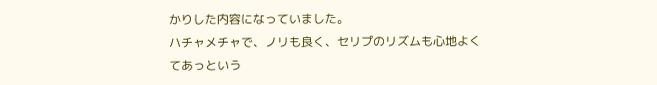かりした内容になっていました。
ハチャメチャで、ノリも良く、セリプのリズムも心地よくてあっという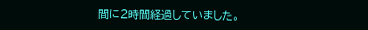間に2時間経過していました。